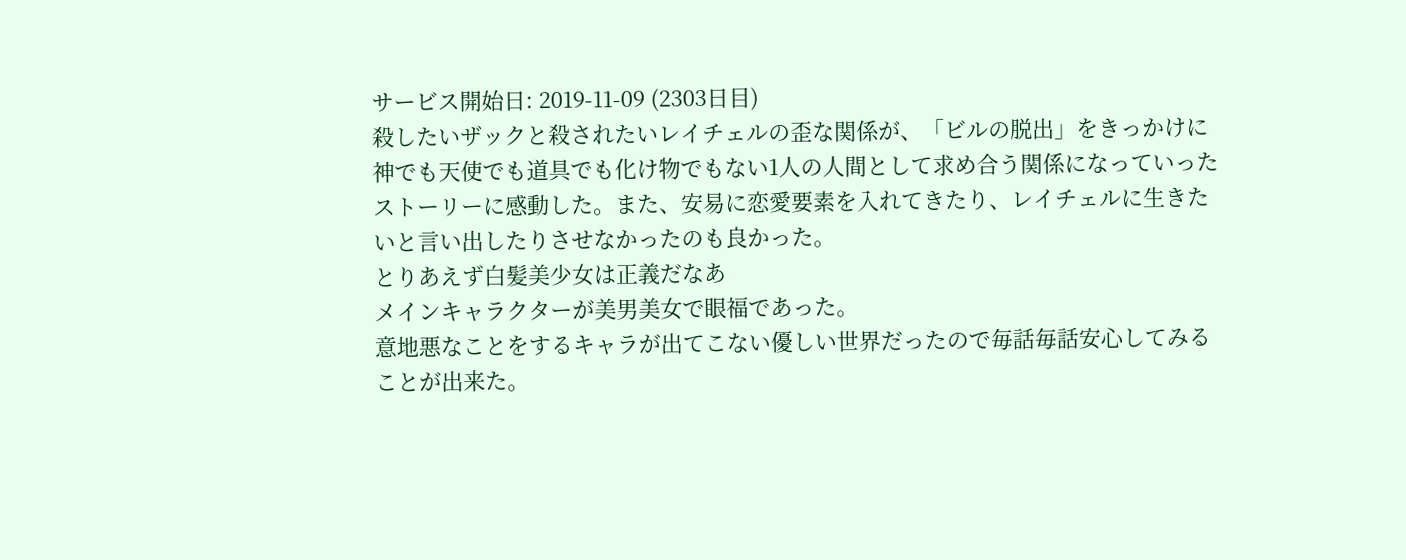サービス開始日: 2019-11-09 (2303日目)
殺したいザックと殺されたいレイチェルの歪な関係が、「ビルの脱出」をきっかけに神でも天使でも道具でも化け物でもない1人の人間として求め合う関係になっていったストーリーに感動した。また、安易に恋愛要素を入れてきたり、レイチェルに生きたいと言い出したりさせなかったのも良かった。
とりあえず白髪美少女は正義だなあ
メインキャラクターが美男美女で眼福であった。
意地悪なことをするキャラが出てこない優しい世界だったので毎話毎話安心してみることが出来た。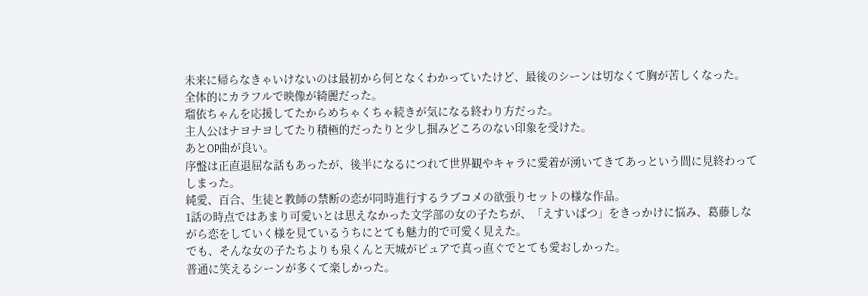未来に帰らなきゃいけないのは最初から何となくわかっていたけど、最後のシーンは切なくて胸が苦しくなった。
全体的にカラフルで映像が綺麗だった。
瑠依ちゃんを応援してたからめちゃくちゃ続きが気になる終わり方だった。
主人公はナヨナヨしてたり積極的だったりと少し掴みどころのない印象を受けた。
あとOP曲が良い。
序盤は正直退屈な話もあったが、後半になるにつれて世界観やキャラに愛着が湧いてきてあっという間に見終わってしまった。
純愛、百合、生徒と教師の禁断の恋が同時進行するラブコメの欲張りセットの様な作品。
1話の時点ではあまり可愛いとは思えなかった文学部の女の子たちが、「えすいばつ」をきっかけに悩み、葛藤しながら恋をしていく様を見ているうちにとても魅力的で可愛く見えた。
でも、そんな女の子たちよりも泉くんと天城がピュアで真っ直ぐでとても愛おしかった。
普通に笑えるシーンが多くて楽しかった。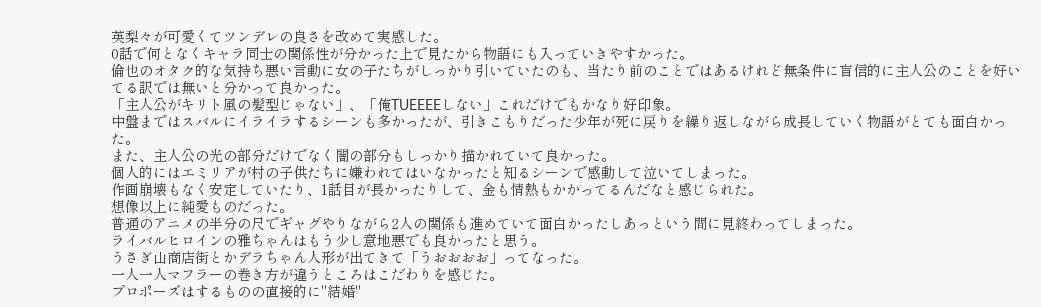英梨々が可愛くてツンデレの良さを改めて実感した。
0話で何となくキャラ同士の関係性が分かった上で見たから物語にも入っていきやすかった。
倫也のオタク的な気持ち悪い言動に女の子たちがしっかり引いていたのも、当たり前のことではあるけれど無条件に盲信的に主人公のことを好いてる訳では無いと分かって良かった。
「主人公がキリト風の髪型じゃない」、「俺TUEEEEしない」これだけでもかなり好印象。
中盤まではスバルにイライラするシーンも多かったが、引きこもりだった少年が死に戻りを繰り返しながら成長していく物語がとても面白かった。
また、主人公の光の部分だけでなく闇の部分もしっかり描かれていて良かった。
個人的にはエミリアが村の子供たちに嫌われてはいなかったと知るシーンで感動して泣いてしまった。
作画崩壊もなく安定していたり、1話目が長かったりして、金も情熱もかかってるんだなと感じられた。
想像以上に純愛ものだった。
普通のアニメの半分の尺でギャグやりながら2人の関係も進めていて面白かったしあっという間に見終わってしまった。
ライバルヒロインの雅ちゃんはもう少し意地悪でも良かったと思う。
うさぎ山商店街とかデラちゃん人形が出てきて「うおおおお」ってなった。
一人一人マフラーの巻き方が違うところはこだわりを感じた。
プロポーズはするものの直接的に"結婚"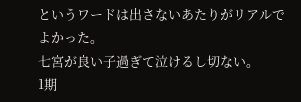というワードは出さないあたりがリアルでよかった。
七宮が良い子過ぎて泣けるし切ない。
1期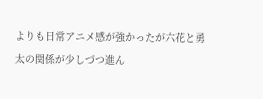よりも日常アニメ感が強かったが六花と勇太の関係が少しづつ進ん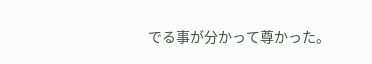でる事が分かって尊かった。